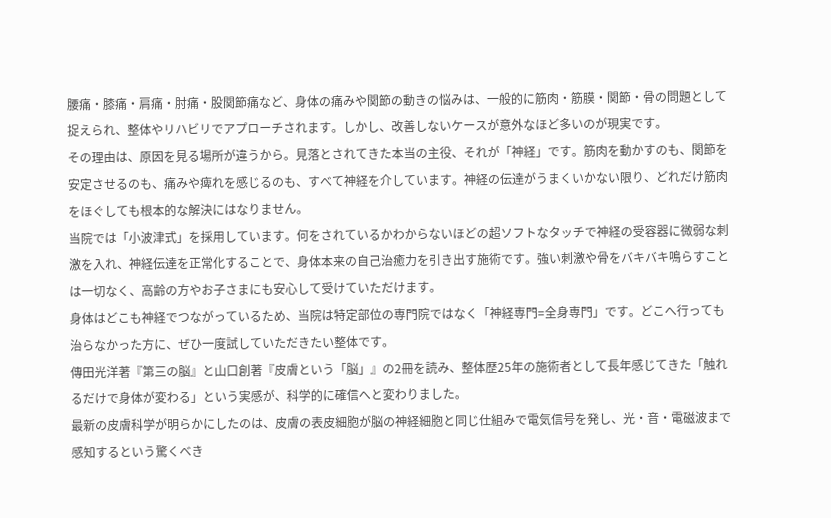腰痛・膝痛・肩痛・肘痛・股関節痛など、身体の痛みや関節の動きの悩みは、一般的に筋肉・筋膜・関節・骨の問題として捉えられ、整体やリハビリでアプローチされます。しかし、改善しないケースが意外なほど多いのが現実です。
その理由は、原因を見る場所が違うから。見落とされてきた本当の主役、それが「神経」です。筋肉を動かすのも、関節を安定させるのも、痛みや痺れを感じるのも、すべて神経を介しています。神経の伝達がうまくいかない限り、どれだけ筋肉をほぐしても根本的な解決にはなりません。
当院では「小波津式」を採用しています。何をされているかわからないほどの超ソフトなタッチで神経の受容器に微弱な刺激を入れ、神経伝達を正常化することで、身体本来の自己治癒力を引き出す施術です。強い刺激や骨をバキバキ鳴らすことは一切なく、高齢の方やお子さまにも安心して受けていただけます。
身体はどこも神経でつながっているため、当院は特定部位の専門院ではなく「神経専門=全身専門」です。どこへ行っても治らなかった方に、ぜひ一度試していただきたい整体です。
傳田光洋著『第三の脳』と山口創著『皮膚という「脳」』の2冊を読み、整体歴25年の施術者として長年感じてきた「触れるだけで身体が変わる」という実感が、科学的に確信へと変わりました。
最新の皮膚科学が明らかにしたのは、皮膚の表皮細胞が脳の神経細胞と同じ仕組みで電気信号を発し、光・音・電磁波まで感知するという驚くべき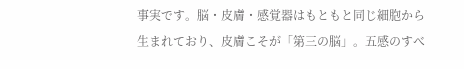事実です。脳・皮膚・感覚器はもともと同じ細胞から生まれており、皮膚こそが「第三の脳」。五感のすべ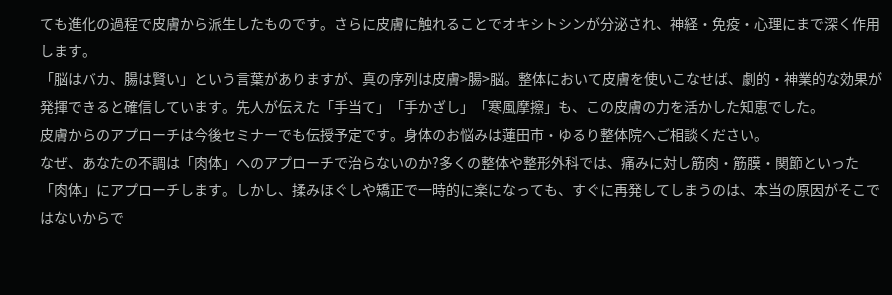ても進化の過程で皮膚から派生したものです。さらに皮膚に触れることでオキシトシンが分泌され、神経・免疫・心理にまで深く作用します。
「脳はバカ、腸は賢い」という言葉がありますが、真の序列は皮膚>腸>脳。整体において皮膚を使いこなせば、劇的・神業的な効果が発揮できると確信しています。先人が伝えた「手当て」「手かざし」「寒風摩擦」も、この皮膚の力を活かした知恵でした。
皮膚からのアプローチは今後セミナーでも伝授予定です。身体のお悩みは蓮田市・ゆるり整体院へご相談ください。
なぜ、あなたの不調は「肉体」へのアプローチで治らないのか?多くの整体や整形外科では、痛みに対し筋肉・筋膜・関節といった「肉体」にアプローチします。しかし、揉みほぐしや矯正で一時的に楽になっても、すぐに再発してしまうのは、本当の原因がそこではないからで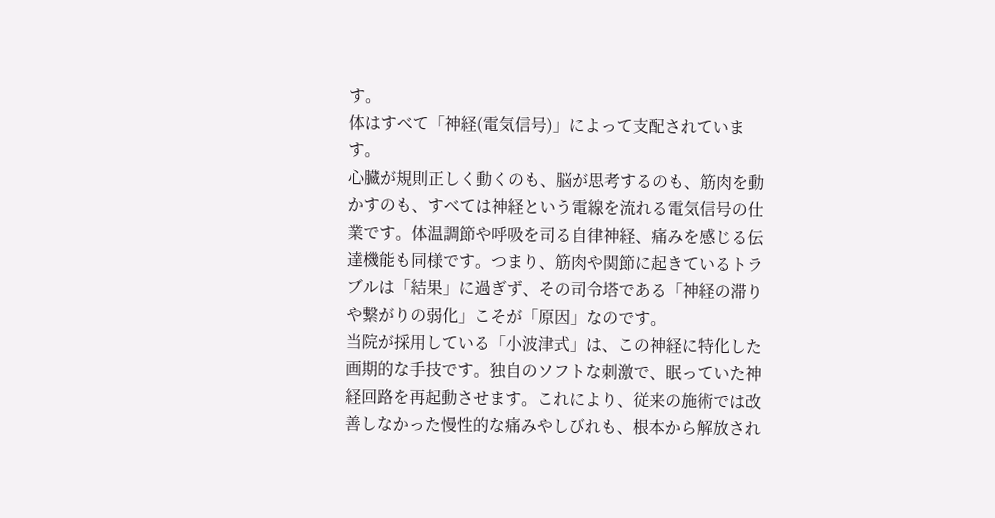す。
体はすべて「神経(電気信号)」によって支配されています。
心臓が規則正しく動くのも、脳が思考するのも、筋肉を動かすのも、すべては神経という電線を流れる電気信号の仕業です。体温調節や呼吸を司る自律神経、痛みを感じる伝達機能も同様です。つまり、筋肉や関節に起きているトラブルは「結果」に過ぎず、その司令塔である「神経の滞りや繋がりの弱化」こそが「原因」なのです。
当院が採用している「小波津式」は、この神経に特化した画期的な手技です。独自のソフトな刺激で、眠っていた神経回路を再起動させます。これにより、従来の施術では改善しなかった慢性的な痛みやしびれも、根本から解放され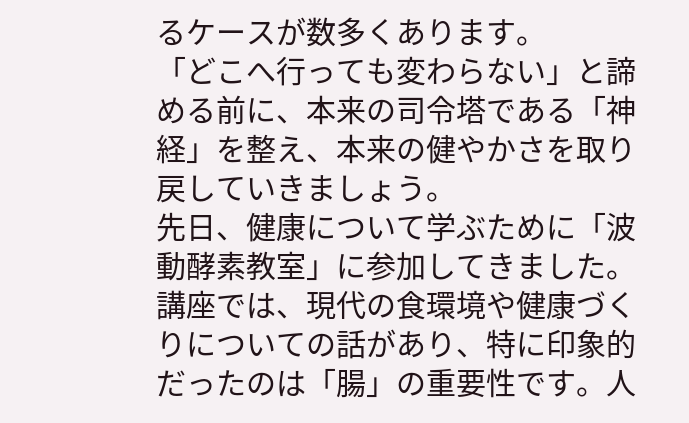るケースが数多くあります。
「どこへ行っても変わらない」と諦める前に、本来の司令塔である「神経」を整え、本来の健やかさを取り戻していきましょう。
先日、健康について学ぶために「波動酵素教室」に参加してきました。講座では、現代の食環境や健康づくりについての話があり、特に印象的だったのは「腸」の重要性です。人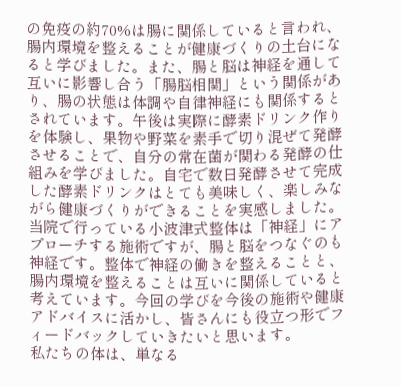の免疫の約70%は腸に関係していると言われ、腸内環境を整えることが健康づくりの土台になると学びました。また、腸と脳は神経を通して互いに影響し合う「腸脳相関」という関係があり、腸の状態は体調や自律神経にも関係するとされています。午後は実際に酵素ドリンク作りを体験し、果物や野菜を素手で切り混ぜて発酵させることで、自分の常在菌が関わる発酵の仕組みを学びました。自宅で数日発酵させて完成した酵素ドリンクはとても美味しく、楽しみながら健康づくりができることを実感しました。当院で行っている小波津式整体は「神経」にアプローチする施術ですが、腸と脳をつなぐのも神経です。整体で神経の働きを整えることと、腸内環境を整えることは互いに関係していると考えています。今回の学びを今後の施術や健康アドバイスに活かし、皆さんにも役立つ形でフィードバックしていきたいと思います。
私たちの体は、単なる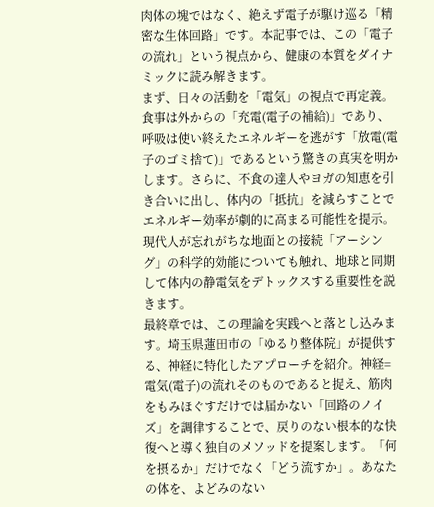肉体の塊ではなく、絶えず電子が駆け巡る「精密な生体回路」です。本記事では、この「電子の流れ」という視点から、健康の本質をダイナミックに読み解きます。
まず、日々の活動を「電気」の視点で再定義。食事は外からの「充電(電子の補給)」であり、呼吸は使い終えたエネルギーを逃がす「放電(電子のゴミ捨て)」であるという驚きの真実を明かします。さらに、不食の達人やヨガの知恵を引き合いに出し、体内の「抵抗」を減らすことでエネルギー効率が劇的に高まる可能性を提示。現代人が忘れがちな地面との接続「アーシング」の科学的効能についても触れ、地球と同期して体内の静電気をデトックスする重要性を説きます。
最終章では、この理論を実践へと落とし込みます。埼玉県蓮田市の「ゆるり整体院」が提供する、神経に特化したアプローチを紹介。神経=電気(電子)の流れそのものであると捉え、筋肉をもみほぐすだけでは届かない「回路のノイズ」を調律することで、戻りのない根本的な快復へと導く独自のメソッドを提案します。「何を摂るか」だけでなく「どう流すか」。あなたの体を、よどみのない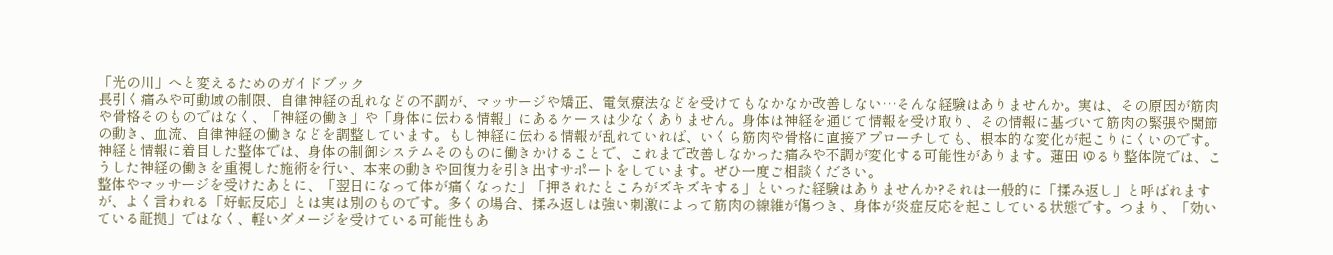「光の川」へと変えるためのガイドブック
長引く痛みや可動域の制限、自律神経の乱れなどの不調が、マッサージや矯正、電気療法などを受けてもなかなか改善しない…そんな経験はありませんか。実は、その原因が筋肉や骨格そのものではなく、「神経の働き」や「身体に伝わる情報」にあるケースは少なくありません。身体は神経を通じて情報を受け取り、その情報に基づいて筋肉の緊張や関節の動き、血流、自律神経の働きなどを調整しています。もし神経に伝わる情報が乱れていれば、いくら筋肉や骨格に直接アプローチしても、根本的な変化が起こりにくいのです。神経と情報に着目した整体では、身体の制御システムそのものに働きかけることで、これまで改善しなかった痛みや不調が変化する可能性があります。蓮田 ゆるり整体院では、こうした神経の働きを重視した施術を行い、本来の動きや回復力を引き出すサポートをしています。ぜひ一度ご相談ください。
整体やマッサージを受けたあとに、「翌日になって体が痛くなった」「押されたところがズキズキする」といった経験はありませんか?それは一般的に「揉み返し」と呼ばれますが、よく言われる「好転反応」とは実は別のものです。多くの場合、揉み返しは強い刺激によって筋肉の線維が傷つき、身体が炎症反応を起こしている状態です。つまり、「効いている証拠」ではなく、軽いダメージを受けている可能性もあ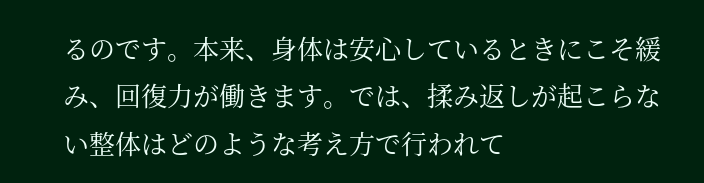るのです。本来、身体は安心しているときにこそ緩み、回復力が働きます。では、揉み返しが起こらない整体はどのような考え方で行われて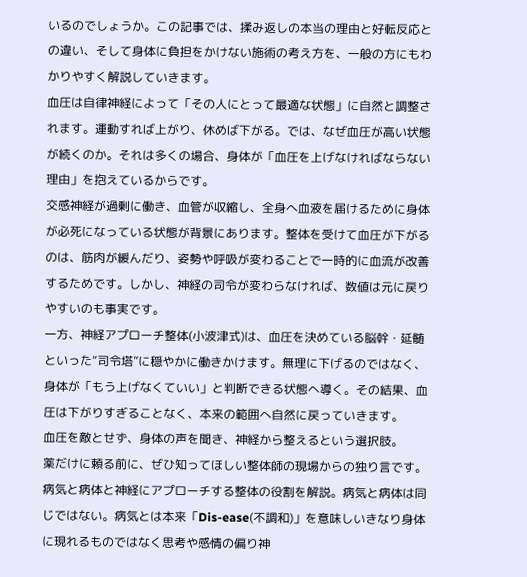いるのでしょうか。この記事では、揉み返しの本当の理由と好転反応との違い、そして身体に負担をかけない施術の考え方を、一般の方にもわかりやすく解説していきます。
血圧は自律神経によって「その人にとって最適な状態」に自然と調整されます。運動すれば上がり、休めば下がる。では、なぜ血圧が高い状態が続くのか。それは多くの場合、身体が「血圧を上げなければならない理由」を抱えているからです。
交感神経が過剰に働き、血管が収縮し、全身へ血液を届けるために身体が必死になっている状態が背景にあります。整体を受けて血圧が下がるのは、筋肉が緩んだり、姿勢や呼吸が変わることで一時的に血流が改善するためです。しかし、神経の司令が変わらなければ、数値は元に戻りやすいのも事実です。
一方、神経アプローチ整体(小波津式)は、血圧を決めている脳幹・延髄といった“司令塔”に穏やかに働きかけます。無理に下げるのではなく、身体が「もう上げなくていい」と判断できる状態へ導く。その結果、血圧は下がりすぎることなく、本来の範囲へ自然に戻っていきます。
血圧を敵とせず、身体の声を聞き、神経から整えるという選択肢。
薬だけに頼る前に、ぜひ知ってほしい整体師の現場からの独り言です。
病気と病体と神経にアプローチする整体の役割を解説。病気と病体は同じではない。病気とは本来「Dis-ease(不調和)」を意味しいきなり身体に現れるものではなく思考や感情の偏り神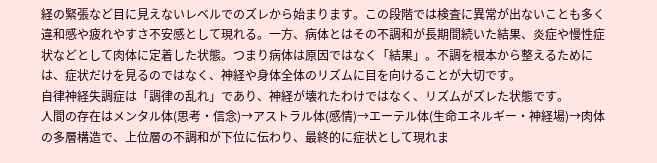経の緊張など目に見えないレベルでのズレから始まります。この段階では検査に異常が出ないことも多く違和感や疲れやすさ不安感として現れる。一方、病体とはその不調和が長期間続いた結果、炎症や慢性症状などとして肉体に定着した状態。つまり病体は原因ではなく「結果」。不調を根本から整えるためには、症状だけを見るのではなく、神経や身体全体のリズムに目を向けることが大切です。
自律神経失調症は「調律の乱れ」であり、神経が壊れたわけではなく、リズムがズレた状態です。
人間の存在はメンタル体(思考・信念)→アストラル体(感情)→エーテル体(生命エネルギー・神経場)→肉体の多層構造で、上位層の不調和が下位に伝わり、最終的に症状として現れま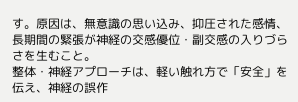す。原因は、無意識の思い込み、抑圧された感情、長期間の緊張が神経の交感優位・副交感の入りづらさを生むこと。
整体・神経アプローチは、軽い触れ方で「安全」を伝え、神経の誤作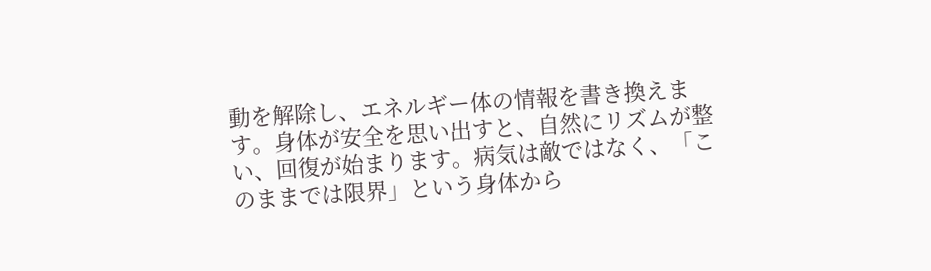動を解除し、エネルギー体の情報を書き換えます。身体が安全を思い出すと、自然にリズムが整い、回復が始まります。病気は敵ではなく、「このままでは限界」という身体から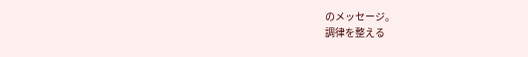のメッセージ。
調律を整える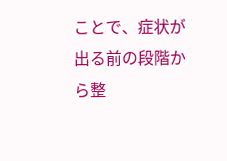ことで、症状が出る前の段階から整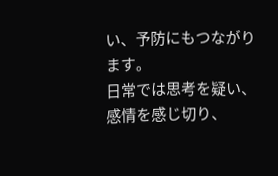い、予防にもつながります。
日常では思考を疑い、感情を感じ切り、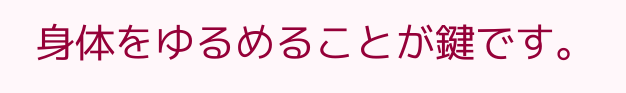身体をゆるめることが鍵です。